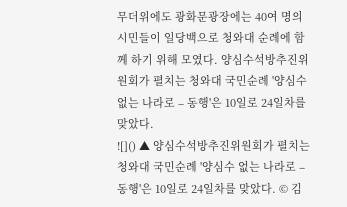무더위에도 광화문광장에는 40여 명의 시민들이 일당백으로 청와대 순례에 함께 하기 위해 모였다. 양심수석방추진위원회가 펼치는 청와대 국민순례 '양심수 없는 나라로 – 동행'은 10일로 24일차를 맞았다.
![]() ▲ 양심수석방추진위원회가 펼치는 청와대 국민순례 '양심수 없는 나라로 – 동행'은 10일로 24일차를 맞았다. © 김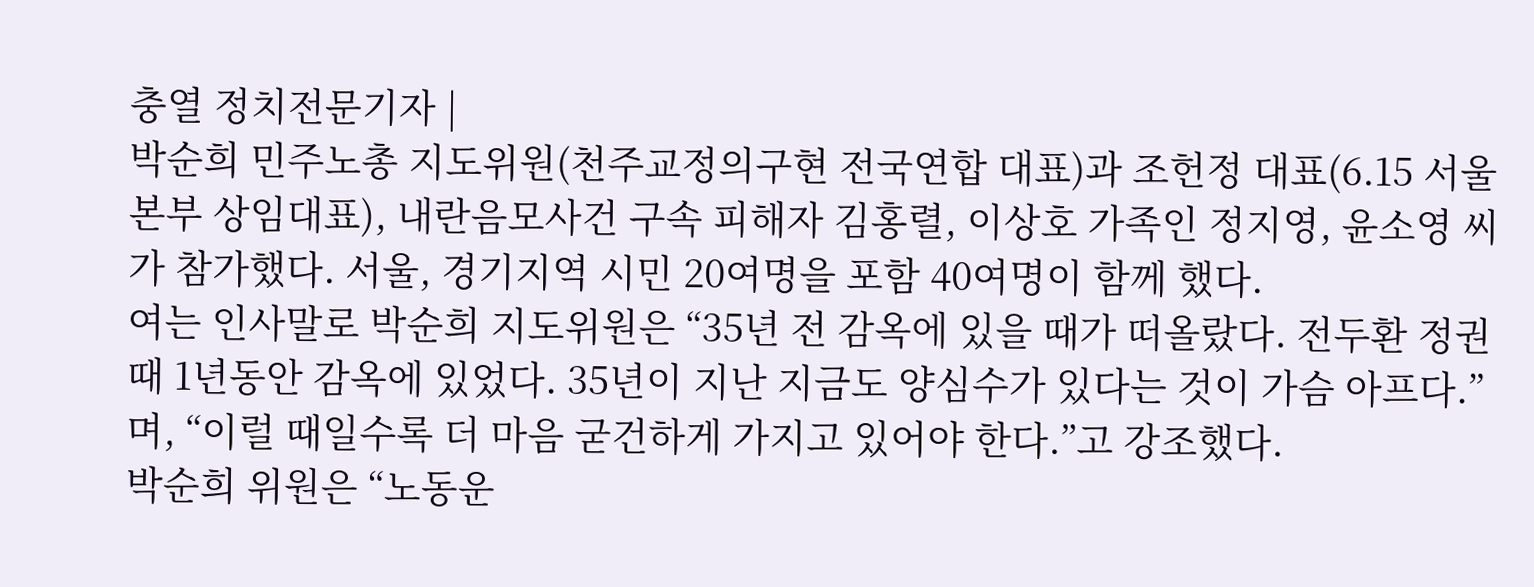충열 정치전문기자 |
박순희 민주노총 지도위원(천주교정의구현 전국연합 대표)과 조헌정 대표(6.15 서울본부 상임대표), 내란음모사건 구속 피해자 김홍렬, 이상호 가족인 정지영, 윤소영 씨가 참가했다. 서울, 경기지역 시민 20여명을 포함 40여명이 함께 했다.
여는 인사말로 박순희 지도위원은 “35년 전 감옥에 있을 때가 떠올랐다. 전두환 정권 때 1년동안 감옥에 있었다. 35년이 지난 지금도 양심수가 있다는 것이 가슴 아프다.”며, “이럴 때일수록 더 마음 굳건하게 가지고 있어야 한다.”고 강조했다.
박순희 위원은 “노동운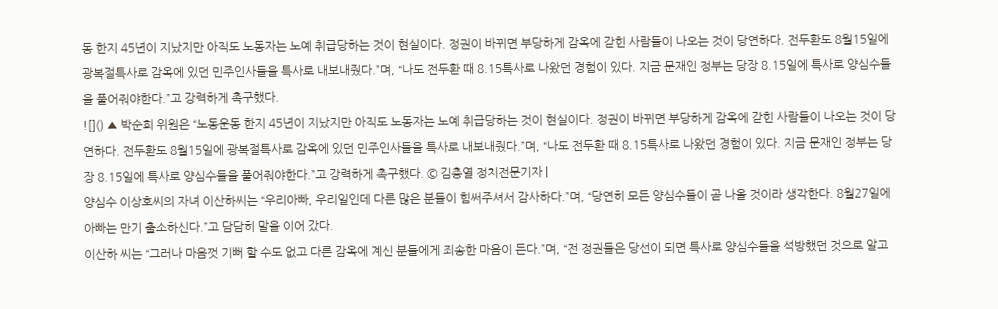동 한지 45년이 지났지만 아직도 노동자는 노예 취급당하는 것이 현실이다. 정권이 바뀌면 부당하게 감옥에 갇힌 사람들이 나오는 것이 당연하다. 전두환도 8월15일에 광복절특사로 감옥에 있던 민주인사들을 특사로 내보내줬다.”며, “나도 전두환 때 8.15특사로 나왔던 경험이 있다. 지금 문재인 정부는 당장 8.15일에 특사로 양심수들을 풀어줘야한다.”고 강력하게 촉구했다.
![]() ▲ 박순희 위원은 “노동운동 한지 45년이 지났지만 아직도 노동자는 노예 취급당하는 것이 현실이다. 정권이 바뀌면 부당하게 감옥에 갇힌 사람들이 나오는 것이 당연하다. 전두환도 8월15일에 광복절특사로 감옥에 있던 민주인사들을 특사로 내보내줬다.”며, “나도 전두환 때 8.15특사로 나왔던 경험이 있다. 지금 문재인 정부는 당장 8.15일에 특사로 양심수들을 풀어줘야한다.”고 강력하게 촉구했다. © 김충열 정치전문기자 |
양심수 이상호씨의 자녀 이산하씨는 “우리아빠, 우리일인데 다른 많은 분들이 힘써주셔서 감사하다.”며, “당연히 모든 양심수들이 곧 나올 것이라 생각한다. 8월27일에 아빠는 만기 출소하신다.”고 담담히 말을 이어 갔다.
이산하 씨는 “그러나 마음껏 기뻐 할 수도 없고 다른 감옥에 계신 분들에게 죄송한 마음이 든다.”며, “전 정권들은 당선이 되면 특사로 양심수들을 석방했던 것으로 알고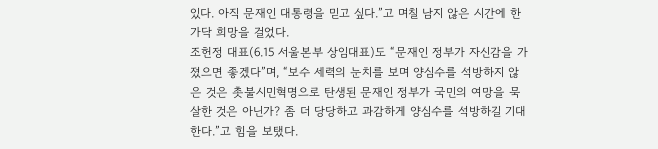있다. 아직 문재인 대통령을 믿고 싶다.”고 며칠 남지 않은 시간에 한 가닥 희망을 걸었다.
조헌정 대표(6.15 서울본부 상임대표)도 “문재인 정부가 자신감을 가졌으면 좋겠다”며, “보수 세력의 눈치를 보며 양심수를 석방하지 않은 것은 촛불시민혁명으로 탄생된 문재인 정부가 국민의 여망을 묵살한 것은 아닌가? 좀 더 당당하고 과감하게 양심수를 석방하길 기대한다.”고 힘을 보탰다.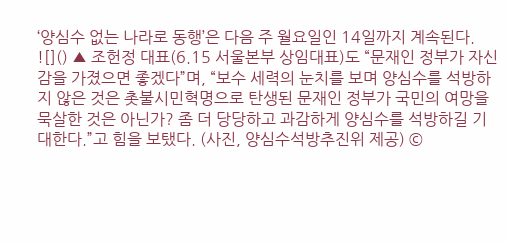‘양심수 없는 나라로 동행’은 다음 주 월요일인 14일까지 계속된다.
![]() ▲ 조헌정 대표(6.15 서울본부 상임대표)도 “문재인 정부가 자신감을 가졌으면 좋겠다”며, “보수 세력의 눈치를 보며 양심수를 석방하지 않은 것은 촛불시민혁명으로 탄생된 문재인 정부가 국민의 여망을 묵살한 것은 아닌가? 좀 더 당당하고 과감하게 양심수를 석방하길 기대한다.”고 힘을 보탰다. (사진, 양심수석방추진위 제공) ©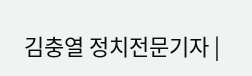김충열 정치전문기자 |